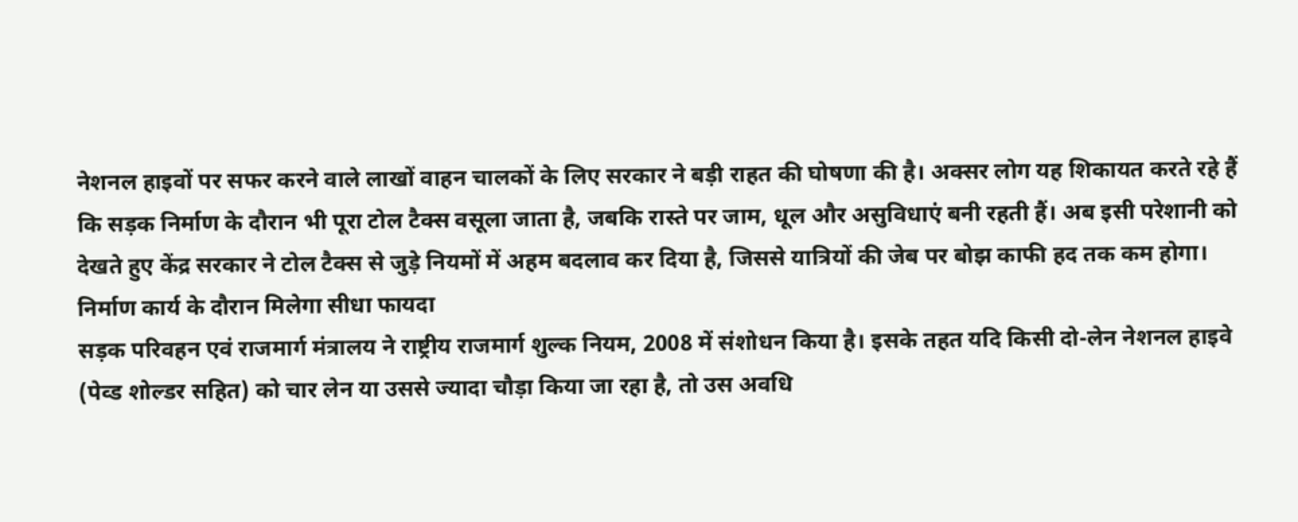नेशनल हाइवों पर सफर करने वाले लाखों वाहन चालकों के लिए सरकार ने बड़ी राहत की घोषणा की है। अक्सर लोग यह शिकायत करते रहे हैं कि सड़क निर्माण के दौरान भी पूरा टोल टैक्स वसूला जाता है, जबकि रास्ते पर जाम, धूल और असुविधाएं बनी रहती हैं। अब इसी परेशानी को देखते हुए केंद्र सरकार ने टोल टैक्स से जुड़े नियमों में अहम बदलाव कर दिया है, जिससे यात्रियों की जेब पर बोझ काफी हद तक कम होगा।
निर्माण कार्य के दौरान मिलेगा सीधा फायदा
सड़क परिवहन एवं राजमार्ग मंत्रालय ने राष्ट्रीय राजमार्ग शुल्क नियम, 2008 में संशोधन किया है। इसके तहत यदि किसी दो-लेन नेशनल हाइवे (पेव्ड शोल्डर सहित) को चार लेन या उससे ज्यादा चौड़ा किया जा रहा है, तो उस अवधि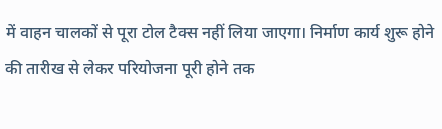में वाहन चालकों से पूरा टोल टैक्स नहीं लिया जाएगा। निर्माण कार्य शुरू होने की तारीख से लेकर परियोजना पूरी होने तक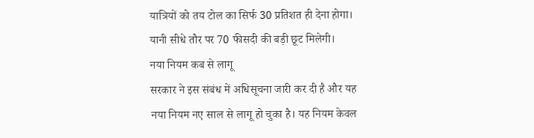यात्रियों को तय टोल का सिर्फ 30 प्रतिशत ही देना होगा। यानी सीधे तौर पर 70 फीसदी की बड़ी छूट मिलेगी।
नया नियम कब से लागू
सरकार ने इस संबंध में अधिसूचना जारी कर दी है और यह नया नियम नए साल से लागू हो चुका है। यह नियम केवल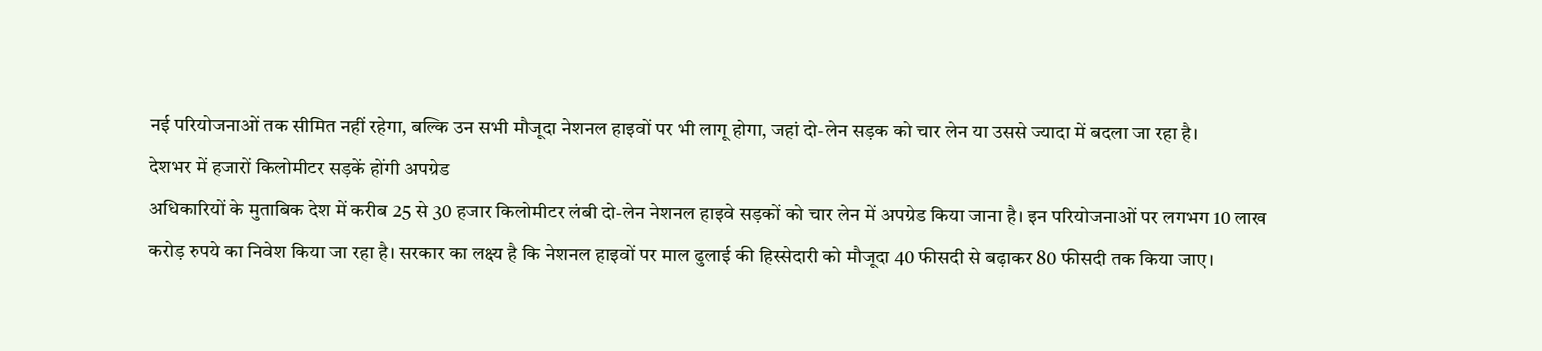नई परियोजनाओं तक सीमित नहीं रहेगा, बल्कि उन सभी मौजूदा नेशनल हाइवों पर भी लागू होगा, जहां दो-लेन सड़क को चार लेन या उससे ज्यादा में बदला जा रहा है।
देशभर में हजारों किलोमीटर सड़कें होंगी अपग्रेड
अधिकारियों के मुताबिक देश में करीब 25 से 30 हजार किलोमीटर लंबी दो-लेन नेशनल हाइवे सड़कों को चार लेन में अपग्रेड किया जाना है। इन परियोजनाओं पर लगभग 10 लाख करोड़ रुपये का निवेश किया जा रहा है। सरकार का लक्ष्य है कि नेशनल हाइवों पर माल ढुलाई की हिस्सेदारी को मौजूदा 40 फीसदी से बढ़ाकर 80 फीसदी तक किया जाए।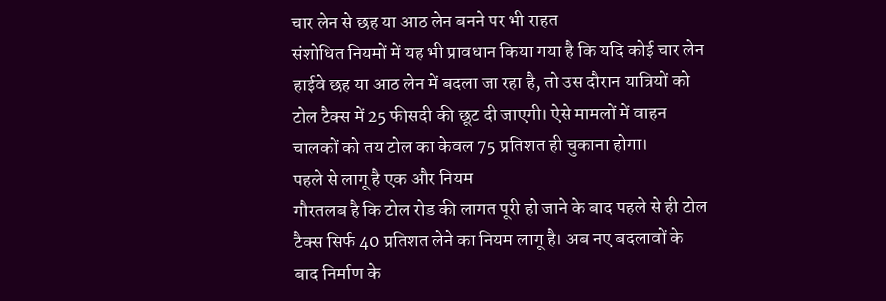चार लेन से छह या आठ लेन बनने पर भी राहत
संशोधित नियमों में यह भी प्रावधान किया गया है कि यदि कोई चार लेन हाईवे छह या आठ लेन में बदला जा रहा है, तो उस दौरान यात्रियों को टोल टैक्स में 25 फीसदी की छूट दी जाएगी। ऐसे मामलों में वाहन चालकों को तय टोल का केवल 75 प्रतिशत ही चुकाना होगा।
पहले से लागू है एक और नियम
गौरतलब है कि टोल रोड की लागत पूरी हो जाने के बाद पहले से ही टोल टैक्स सिर्फ 40 प्रतिशत लेने का नियम लागू है। अब नए बदलावों के बाद निर्माण के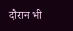दौरान भी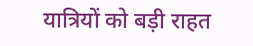यात्रियों को बड़ी राहत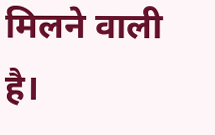मिलने वाली है।